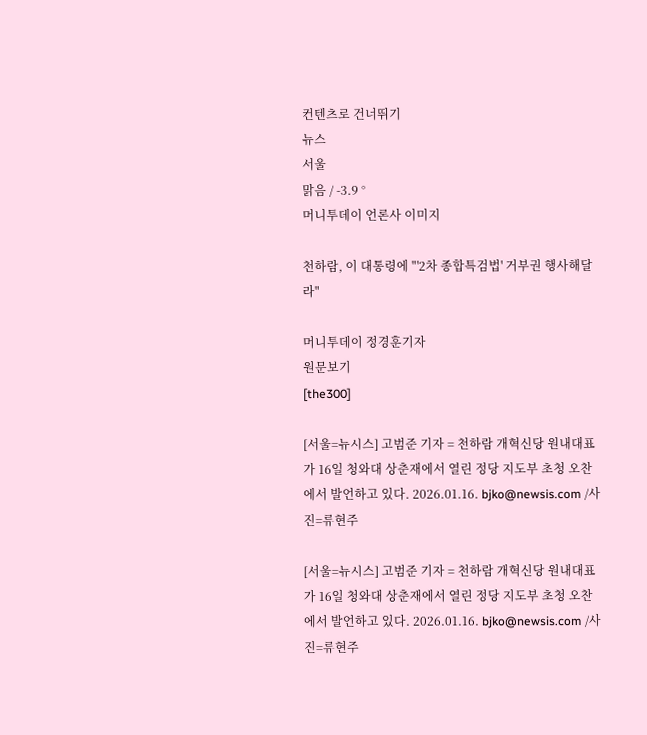컨텐츠로 건너뛰기
뉴스
서울
맑음 / -3.9 °
머니투데이 언론사 이미지

천하람, 이 대통령에 "'2차 종합특검법' 거부권 행사해달라"

머니투데이 정경훈기자
원문보기
[the300]

[서울=뉴시스] 고범준 기자 = 천하람 개혁신당 원내대표가 16일 청와대 상춘재에서 열린 정당 지도부 초청 오찬에서 발언하고 있다. 2026.01.16. bjko@newsis.com /사진=류현주

[서울=뉴시스] 고범준 기자 = 천하람 개혁신당 원내대표가 16일 청와대 상춘재에서 열린 정당 지도부 초청 오찬에서 발언하고 있다. 2026.01.16. bjko@newsis.com /사진=류현주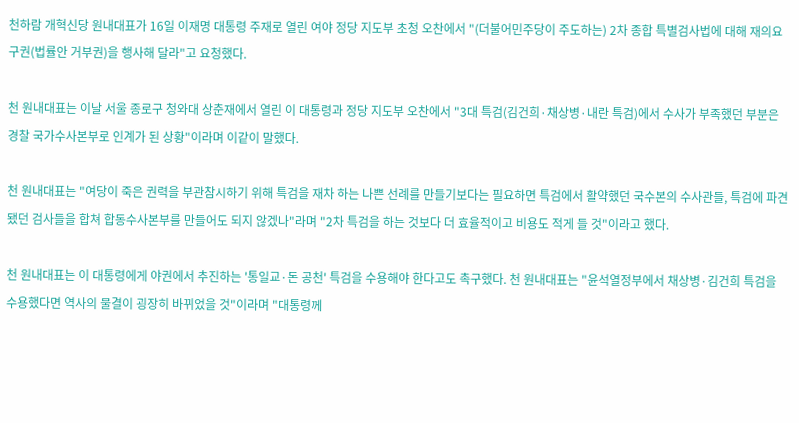천하람 개혁신당 원내대표가 16일 이재명 대통령 주재로 열린 여야 정당 지도부 초청 오찬에서 "(더불어민주당이 주도하는) 2차 종합 특별검사법에 대해 재의요구권(법률안 거부권)을 행사해 달라"고 요청했다.

천 원내대표는 이날 서울 종로구 청와대 상춘재에서 열린 이 대통령과 정당 지도부 오찬에서 "3대 특검(김건희·채상병·내란 특검)에서 수사가 부족했던 부분은 경찰 국가수사본부로 인계가 된 상황"이라며 이같이 말했다.

천 원내대표는 "여당이 죽은 권력을 부관참시하기 위해 특검을 재차 하는 나쁜 선례를 만들기보다는 필요하면 특검에서 활약했던 국수본의 수사관들, 특검에 파견됐던 검사들을 합쳐 합동수사본부를 만들어도 되지 않겠나"라며 "2차 특검을 하는 것보다 더 효율적이고 비용도 적게 들 것"이라고 했다.

천 원내대표는 이 대통령에게 야권에서 추진하는 '통일교·돈 공천' 특검을 수용해야 한다고도 촉구했다. 천 원내대표는 "윤석열정부에서 채상병·김건희 특검을 수용했다면 역사의 물결이 굉장히 바뀌었을 것"이라며 "대통령께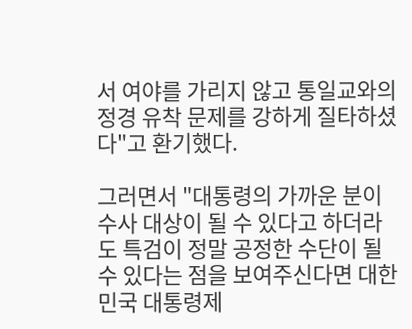서 여야를 가리지 않고 통일교와의 정경 유착 문제를 강하게 질타하셨다"고 환기했다.

그러면서 "대통령의 가까운 분이 수사 대상이 될 수 있다고 하더라도 특검이 정말 공정한 수단이 될 수 있다는 점을 보여주신다면 대한민국 대통령제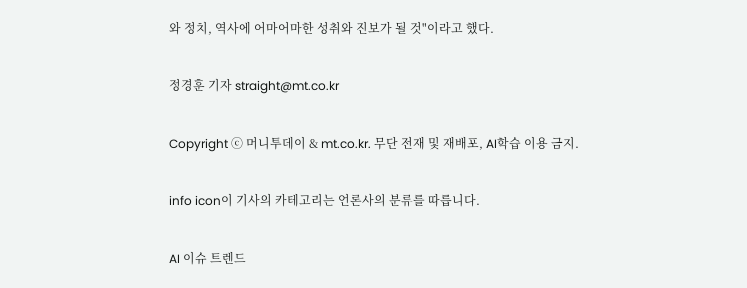와 정치, 역사에 어마어마한 성취와 진보가 될 것"이라고 했다.

정경훈 기자 straight@mt.co.kr

Copyright ⓒ 머니투데이 & mt.co.kr. 무단 전재 및 재배포, AI학습 이용 금지.

info icon이 기사의 카테고리는 언론사의 분류를 따릅니다.

AI 이슈 트렌드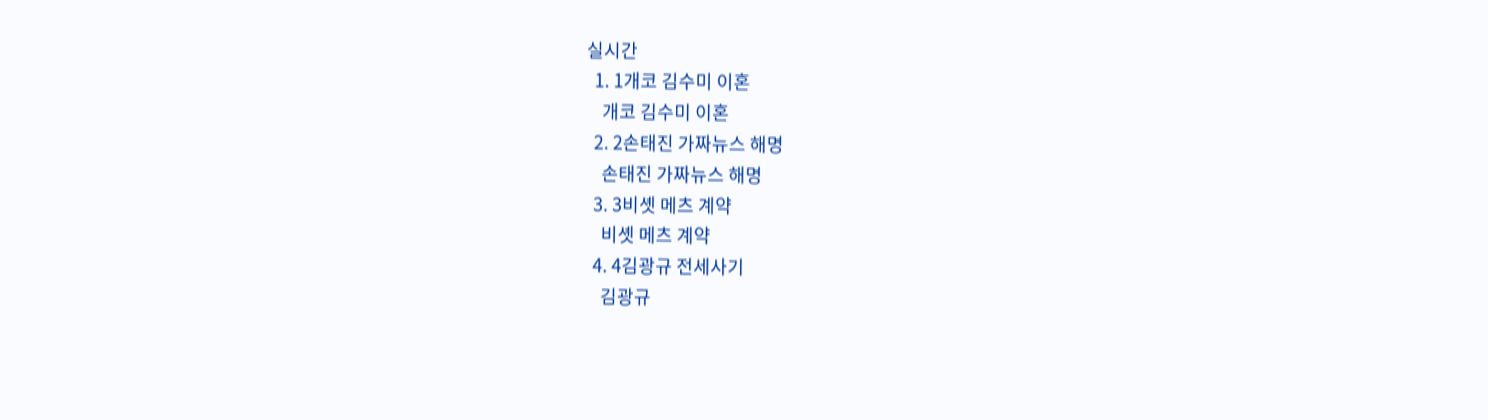실시간
  1. 1개코 김수미 이혼
    개코 김수미 이혼
  2. 2손태진 가짜뉴스 해명
    손태진 가짜뉴스 해명
  3. 3비솃 메츠 계약
    비솃 메츠 계약
  4. 4김광규 전세사기
    김광규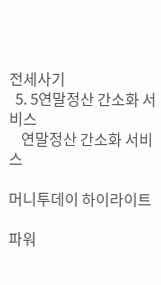전세사기
  5. 5연말정산 간소화 서비스
    연말정산 간소화 서비스

머니투데이 하이라이트

파워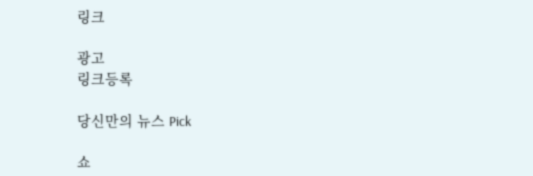링크

광고
링크등록

당신만의 뉴스 Pick

쇼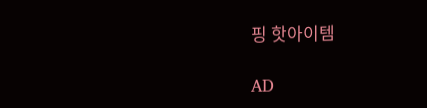핑 핫아이템

AD